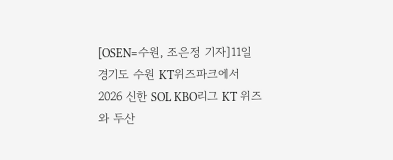[OSEN=수원, 조은정 기자]11일 경기도 수원 KT위즈파크에서 2026 신한 SOL KBO리그 KT 위즈와 두산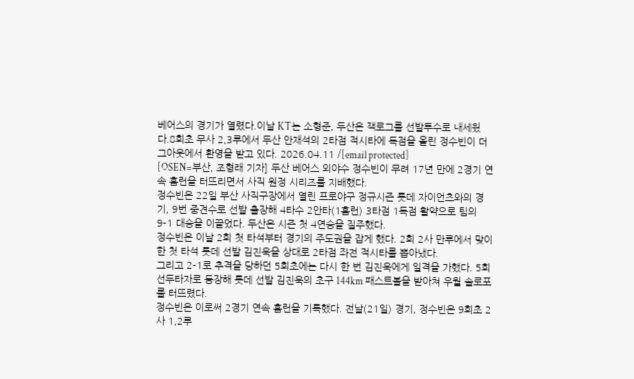베어스의 경기가 열렸다.이날 KT는 소형준, 두산은 잭로그를 선발투수로 내세웠다.8회초 무사 2,3루에서 두산 안재석의 2타점 적시타에 득점을 올린 정수빈이 더그아웃에서 환영을 받고 있다. 2026.04.11 /[email protected]
[OSEN=부산, 조형래 기자] 두산 베어스 외야수 정수빈이 무려 17년 만에 2경기 연속 홈런을 터뜨리면서 사직 원정 시리즈를 지배했다.
정수빈은 22일 부산 사직구장에서 열린 프로야구 정규시즌 롯데 자이언츠와의 경기, 9번 중견수로 선발 출장해 4타수 2안타(1홈런) 3타점 1득점 활약으로 팀의 9-1 대승을 이끌었다. 두산은 시즌 첫 4연승을 질주했다.
정수빈은 이날 2회 첫 타석부터 경기의 주도권을 잡게 했다. 2회 2사 만루에서 맞이한 첫 타석 롯데 선발 김진욱을 상대로 2타점 좌전 적시타를 뽑아냈다.
그리고 2-1로 추격을 당하던 5회초에는 다시 한 번 김진욱에게 일격을 가했다. 5회 선두타자로 등장해 롯데 선발 김진욱의 초구 144km 패스트볼을 받아쳐 우월 솔로포를 터뜨렸다.
정수빈은 이로써 2경기 연속 홈런을 기록했다. 전날(21일) 경기, 정수빈은 9회초 2사 1,2루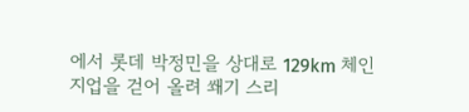에서 롯데 박정민을 상대로 129km 체인지업을 걷어 올려 쐐기 스리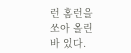런 홈런을 쏘아 올린 바 있다.